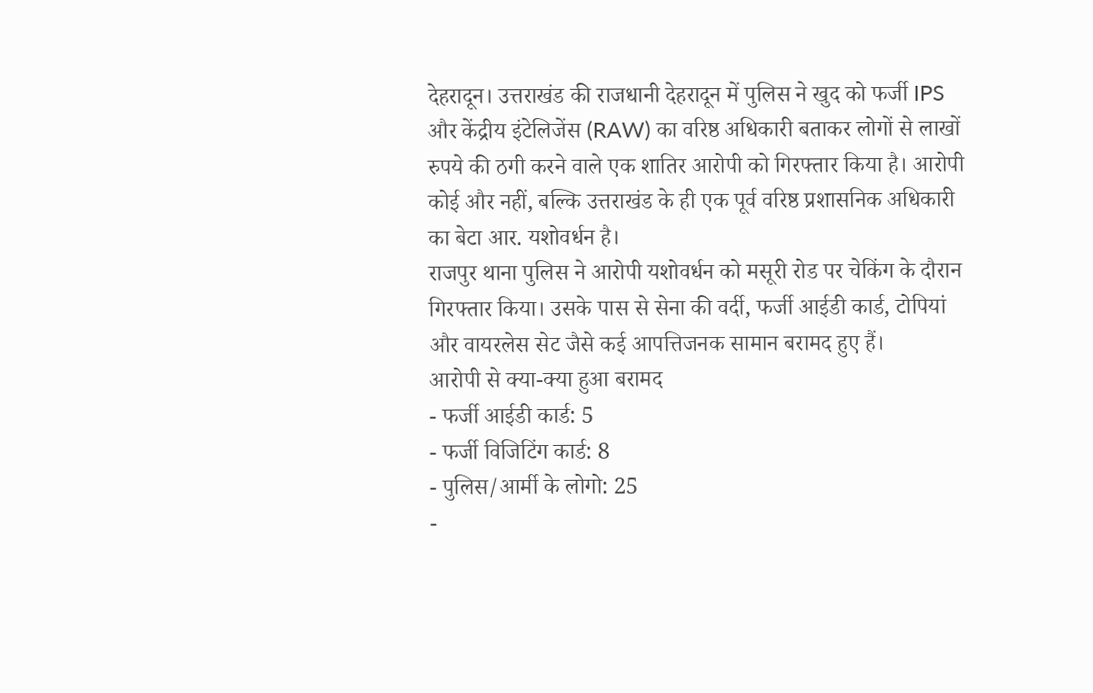देहरादून। उत्तराखंड की राजधानी देहरादून में पुलिस ने खुद को फर्जी IPS और केंद्रीय इंटेलिजेंस (RAW) का वरिष्ठ अधिकारी बताकर लोगों से लाखों रुपये की ठगी करने वाले एक शातिर आरोपी को गिरफ्तार किया है। आरोपी कोई और नहीं, बल्कि उत्तराखंड के ही एक पूर्व वरिष्ठ प्रशासनिक अधिकारी का बेटा आर. यशोवर्धन है।
राजपुर थाना पुलिस ने आरोपी यशोवर्धन को मसूरी रोड पर चेकिंग के दौरान गिरफ्तार किया। उसके पास से सेना की वर्दी, फर्जी आईडी कार्ड, टोपियां और वायरलेस सेट जैसे कई आपत्तिजनक सामान बरामद हुए हैं।
आरोपी से क्या-क्या हुआ बरामद
- फर्जी आईडी कार्ड: 5
- फर्जी विजिटिंग कार्ड: 8
- पुलिस/आर्मी के लोगो: 25
-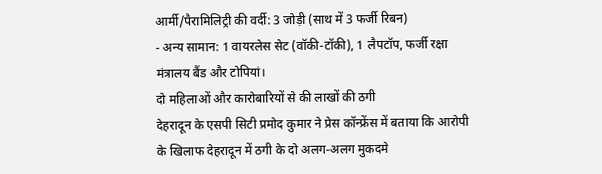आर्मी/पैरामिलिट्री की वर्दी: 3 जोड़ी (साथ में 3 फर्जी रिबन)
- अन्य सामान: 1 वायरलेस सेट (वॉकी-टॉकी), 1 लैपटॉप, फर्जी रक्षा मंत्रालय बैंड और टोपियां।
दो महिलाओं और कारोबारियों से की लाखों की ठगी
देहरादून के एसपी सिटी प्रमोद कुमार ने प्रेस कॉन्फ्रेंस में बताया कि आरोपी के खिलाफ देहरादून में ठगी के दो अलग-अलग मुकदमे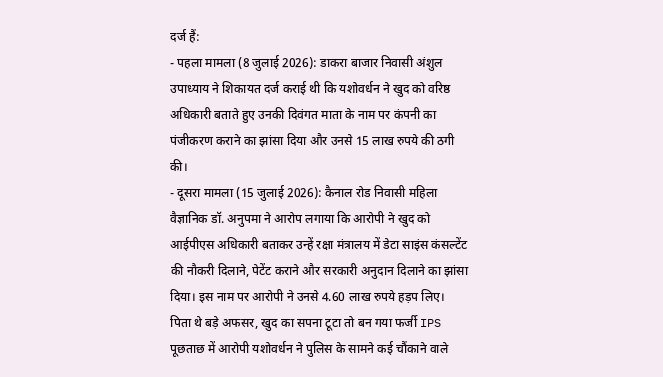दर्ज हैं:
- पहला मामला (8 जुलाई 2026): डाकरा बाजार निवासी अंशुल उपाध्याय ने शिकायत दर्ज कराई थी कि यशोवर्धन ने खुद को वरिष्ठ अधिकारी बताते हुए उनकी दिवंगत माता के नाम पर कंपनी का पंजीकरण कराने का झांसा दिया और उनसे 15 लाख रुपये की ठगी की।
- दूसरा मामला (15 जुलाई 2026): कैनाल रोड निवासी महिला वैज्ञानिक डॉ. अनुपमा ने आरोप लगाया कि आरोपी ने खुद को आईपीएस अधिकारी बताकर उन्हें रक्षा मंत्रालय में डेटा साइंस कंसल्टेंट की नौकरी दिलाने, पेटेंट कराने और सरकारी अनुदान दिलाने का झांसा दिया। इस नाम पर आरोपी ने उनसे 4.60 लाख रुपये हड़प लिए।
पिता थे बड़े अफसर, खुद का सपना टूटा तो बन गया फर्जी IPS
पूछताछ में आरोपी यशोवर्धन ने पुलिस के सामने कई चौंकाने वाले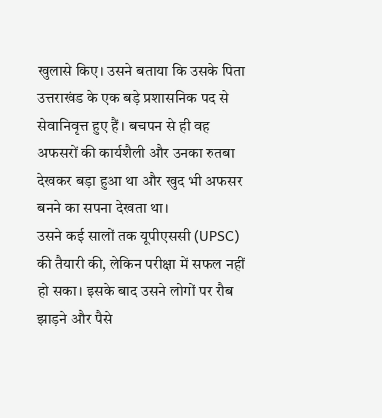खुलासे किए। उसने बताया कि उसके पिता उत्तराखंड के एक बड़े प्रशासनिक पद से सेवानिवृत्त हुए हैं। बचपन से ही वह अफसरों की कार्यशैली और उनका रुतबा देखकर बड़ा हुआ था और खुद भी अफसर बनने का सपना देखता था।
उसने कई सालों तक यूपीएससी (UPSC) की तैयारी की, लेकिन परीक्षा में सफल नहीं हो सका। इसके बाद उसने लोगों पर रौब झाड़ने और पैसे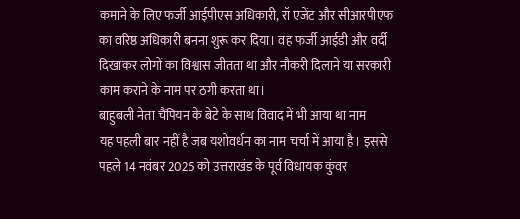कमाने के लिए फर्जी आईपीएस अधिकारी, रॉ एजेंट और सीआरपीएफ का वरिष्ठ अधिकारी बनना शुरू कर दिया। वह फर्जी आईडी और वर्दी दिखाकर लोगों का विश्वास जीतता था और नौकरी दिलाने या सरकारी काम कराने के नाम पर ठगी करता था।
बाहुबली नेता चैंपियन के बेटे के साथ विवाद में भी आया था नाम
यह पहली बार नहीं है जब यशोवर्धन का नाम चर्चा में आया है। इससे पहले 14 नवंबर 2025 को उत्तराखंड के पूर्व विधायक कुंवर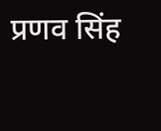प्रणव सिंह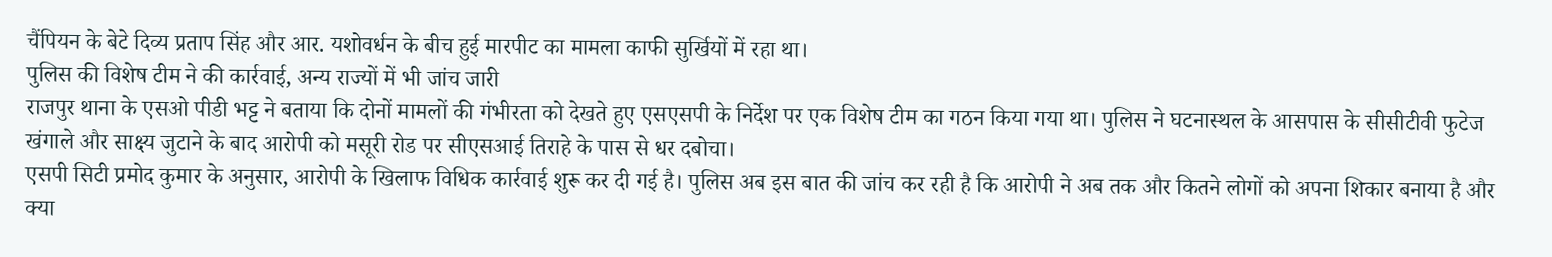चैंपियन के बेटे दिव्य प्रताप सिंह और आर. यशोवर्धन के बीच हुई मारपीट का मामला काफी सुर्खियों में रहा था।
पुलिस की विशेष टीम ने की कार्रवाई, अन्य राज्यों में भी जांच जारी
राजपुर थाना के एसओ पीडी भट्ट ने बताया कि दोनों मामलों की गंभीरता को देखते हुए एसएसपी के निर्देश पर एक विशेष टीम का गठन किया गया था। पुलिस ने घटनास्थल के आसपास के सीसीटीवी फुटेज खंगाले और साक्ष्य जुटाने के बाद आरोपी को मसूरी रोड पर सीएसआई तिराहे के पास से धर दबोचा।
एसपी सिटी प्रमोद कुमार के अनुसार, आरोपी के खिलाफ विधिक कार्रवाई शुरू कर दी गई है। पुलिस अब इस बात की जांच कर रही है कि आरोपी ने अब तक और कितने लोगों को अपना शिकार बनाया है और क्या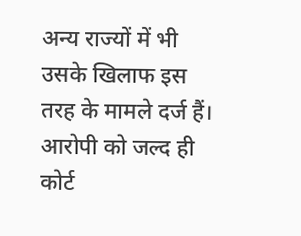अन्य राज्यों में भी उसके खिलाफ इस तरह के मामले दर्ज हैं। आरोपी को जल्द ही कोर्ट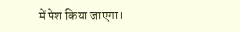में पेश किया जाएगा।